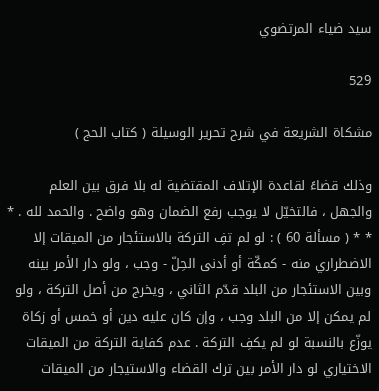سيد ضياء المرتضوي

529

مشكاة الشريعة في شرح تحرير الوسيلة ( كتاب الحج )

وذلك قضاءً لقاعدة الإتلاف المقتضية له بلا فرق بين العلم والجهل ، فالتخيّل لا يوجب رفع الضمان وهو واضح . والحمد لله . * * * ( مسألة 60 ) : لو لم تفِ التركة بالاستئجار من الميقات إلا الاضطراري منه - كمكّة أو أدنى الحِلّ - وجب ، ولو دار الأمر بينه وبين الاستئجار من البلد قدّم الثاني ، ويخرج من أصل التركة ، ولو لم يمكن إلا من البلد وجب ، وإن كان عليه دين أو خمس أو زكاة يوزّع بالنسبة لو لم يكفِ التركة . عدم كفاية التركة من الميقات الاختياري لو دار الأمر بين ترك القضاء والاستيجار من الميقات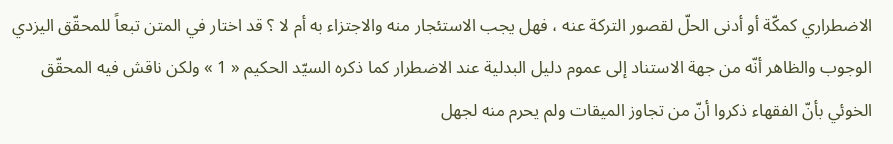الاضطراري كمكّة أو أدنى الحلّ لقصور التركة عنه ، فهل يجب الاستئجار منه والاجتزاء به أم لا ؟ قد اختار في المتن تبعاً للمحقّق اليزدي الوجوب والظاهر أنّه من جهة الاستناد إلى عموم دليل البدلية عند الاضطرار كما ذكره السيّد الحكيم « 1 » ولكن ناقش فيه المحقّق الخوئي بأنّ الفقهاء ذكروا أنّ من تجاوز الميقات ولم يحرم منه لجهل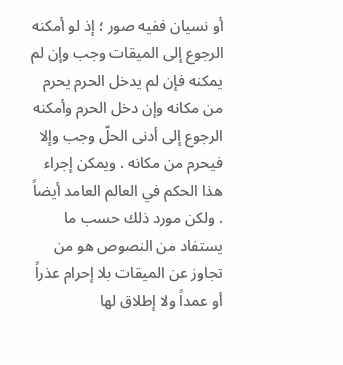أو نسيان ففيه صور ؛ إذ لو أمكنه الرجوع إلى الميقات وجب وإن لم يمكنه فإن لم يدخل الحرم يحرم من مكانه وإن دخل الحرم وأمكنه الرجوع إلى أدنى الحلّ وجب وإلا فيحرم من مكانه . ويمكن إجراء هذا الحكم في العالم العامد أيضاً . ولكن مورد ذلك حسب ما يستفاد من النصوص هو من تجاوز عن الميقات بلا إحرام عذراً أو عمداً ولا إطلاق لها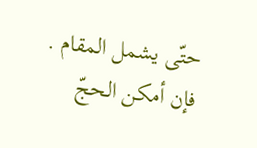حتّى يشمل المقام . فإن أمكن الحجّ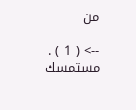من

--> ( 1 ) . مستمسك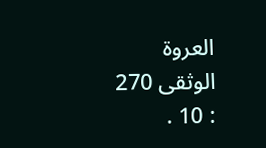العروة الوثقى 270 : 10 .